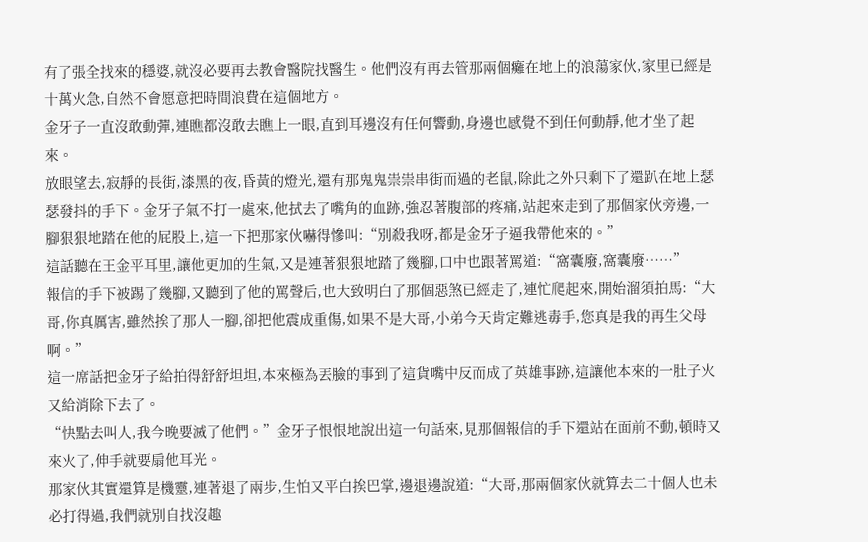有了張全找來的穩婆,就沒必要再去教會醫院找醫生。他們沒有再去管那兩個癱在地上的浪蕩家伙,家里已經是十萬火急,自然不會愿意把時間浪費在這個地方。
金牙子一直沒敢動彈,連瞧都沒敢去瞧上一眼,直到耳邊沒有任何響動,身邊也感覺不到任何動靜,他才坐了起來。
放眼望去,寂靜的長街,漆黑的夜,昏黃的燈光,還有那鬼鬼祟祟串街而過的老鼠,除此之外只剩下了還趴在地上瑟瑟發抖的手下。金牙子氣不打一處來,他拭去了嘴角的血跡,強忍著腹部的疼痛,站起來走到了那個家伙旁邊,一腳狠狠地踏在他的屁股上,這一下把那家伙嚇得慘叫:“別殺我呀,都是金牙子逼我帶他來的。”
這話聽在王金平耳里,讓他更加的生氣,又是連著狠狠地踏了幾腳,口中也跟著罵道:“窩囊廢,窩囊廢……”
報信的手下被踢了幾腳,又聽到了他的罵聲后,也大致明白了那個惡煞已經走了,連忙爬起來,開始溜須拍馬:“大哥,你真厲害,雖然挨了那人一腳,卻把他震成重傷,如果不是大哥,小弟今天肯定難逃毒手,您真是我的再生父母啊。”
這一席話把金牙子給拍得舒舒坦坦,本來極為丟臉的事到了這貨嘴中反而成了英雄事跡,這讓他本來的一肚子火又給消除下去了。
“快點去叫人,我今晚要滅了他們。”金牙子恨恨地說出這一句話來,見那個報信的手下還站在面前不動,頓時又來火了,伸手就要扇他耳光。
那家伙其實還算是機靈,連著退了兩步,生怕又平白挨巴掌,邊退邊說道:“大哥,那兩個家伙就算去二十個人也未必打得過,我們就別自找沒趣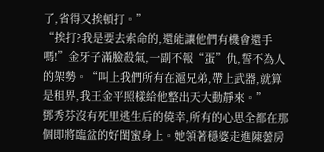了,省得又挨頓打。”
“挨打?我是要去索命的,還能讓他們有機會還手嗎!”金牙子滿臉殺氣,一副不報“蛋”仇,誓不為人的架勢。“叫上我們所有在滬兄弟,帶上武器,就算是租界,我王金平照樣給他整出天大動靜來。”
鄧秀芬沒有死里逃生后的僥幸,所有的心思全都在那個即將臨盆的好閨蜜身上。她領著穩婆走進陳蕓房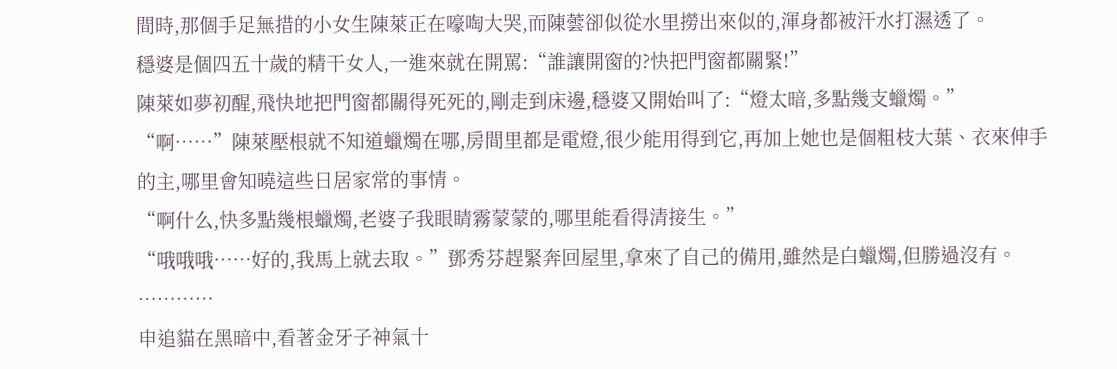間時,那個手足無措的小女生陳萊正在嚎啕大哭,而陳蕓卻似從水里撈出來似的,渾身都被汗水打濕透了。
穩婆是個四五十歲的精干女人,一進來就在開罵:“誰讓開窗的?快把門窗都關緊!”
陳萊如夢初醒,飛快地把門窗都關得死死的,剛走到床邊,穩婆又開始叫了:“燈太暗,多點幾支蠟燭。”
“啊……”陳萊壓根就不知道蠟燭在哪,房間里都是電燈,很少能用得到它,再加上她也是個粗枝大葉、衣來伸手的主,哪里會知曉這些日居家常的事情。
“啊什么,快多點幾根蠟燭,老婆子我眼睛霧蒙蒙的,哪里能看得清接生。”
“哦哦哦……好的,我馬上就去取。”鄧秀芬趕緊奔回屋里,拿來了自己的備用,雖然是白蠟燭,但勝過沒有。
…………
申追貓在黑暗中,看著金牙子神氣十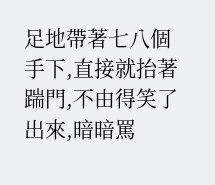足地帶著七八個手下,直接就抬著踹門,不由得笑了出來,暗暗罵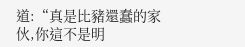道:“真是比豬還蠢的家伙,你這不是明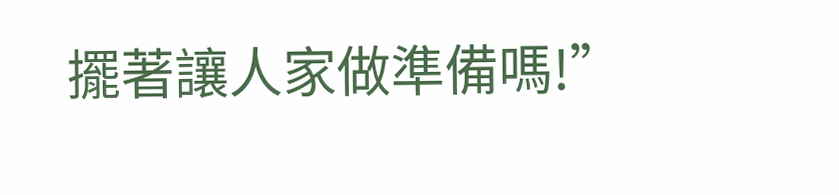擺著讓人家做準備嗎!”